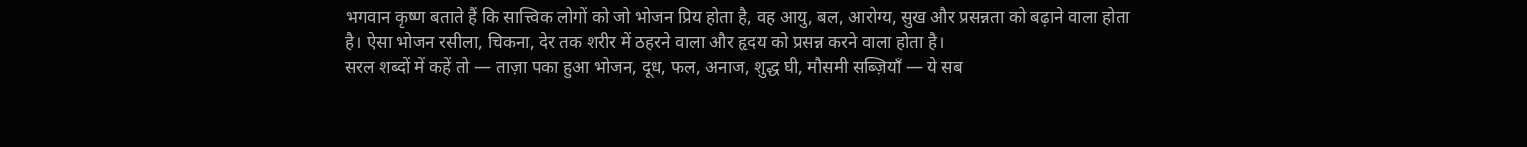भगवान कृष्ण बताते हैं कि सात्त्विक लोगों को जो भोजन प्रिय होता है, वह आयु, बल, आरोग्य, सुख और प्रसन्नता को बढ़ाने वाला होता है। ऐसा भोजन रसीला, चिकना, देर तक शरीर में ठहरने वाला और हृदय को प्रसन्न करने वाला होता है।
सरल शब्दों में कहें तो — ताज़ा पका हुआ भोजन, दूध, फल, अनाज, शुद्ध घी, मौसमी सब्ज़ियाँ — ये सब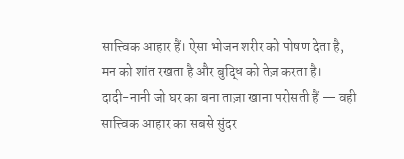सात्त्विक आहार हैं। ऐसा भोजन शरीर को पोषण देता है, मन को शांत रखता है और बुद्धि को तेज़ करता है।
दादी-नानी जो घर का बना ताज़ा खाना परोसती हैं — वही सात्त्विक आहार का सबसे सुंदर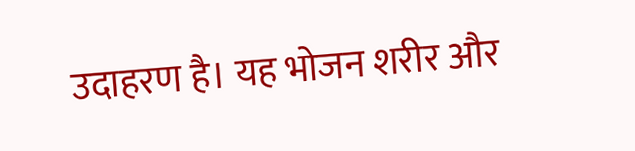उदाहरण है। यह भोजन शरीर और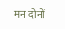मन दोनों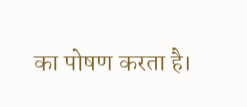का पोषण करता है।